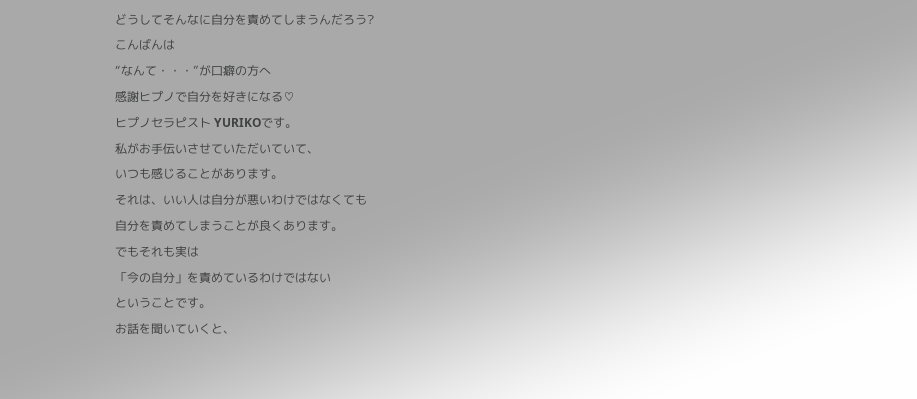どうしてそんなに自分を責めてしまうんだろう?
こんばんは
“なんて・・・”が口癖の方へ
感謝ヒプノで自分を好きになる♡
ヒプノセラピスト YURIKOです。
私がお手伝いさせていただいていて、
いつも感じることがあります。
それは、いい人は自分が悪いわけではなくても
自分を責めてしまうことが良くあります。
でもそれも実は
「今の自分」を責めているわけではない
ということです。
お話を聞いていくと、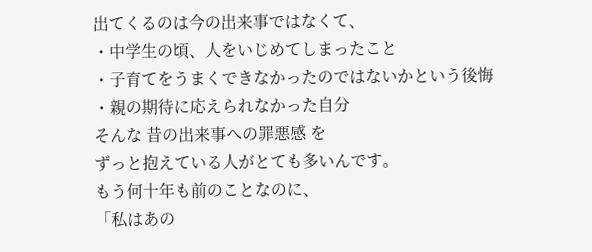出てくるのは今の出来事ではなくて、
・中学生の頃、人をいじめてしまったこと
・子育てをうまくできなかったのではないかという後悔
・親の期待に応えられなかった自分
そんな 昔の出来事への罪悪感 を
ずっと抱えている人がとても多いんです。
もう何十年も前のことなのに、
「私はあの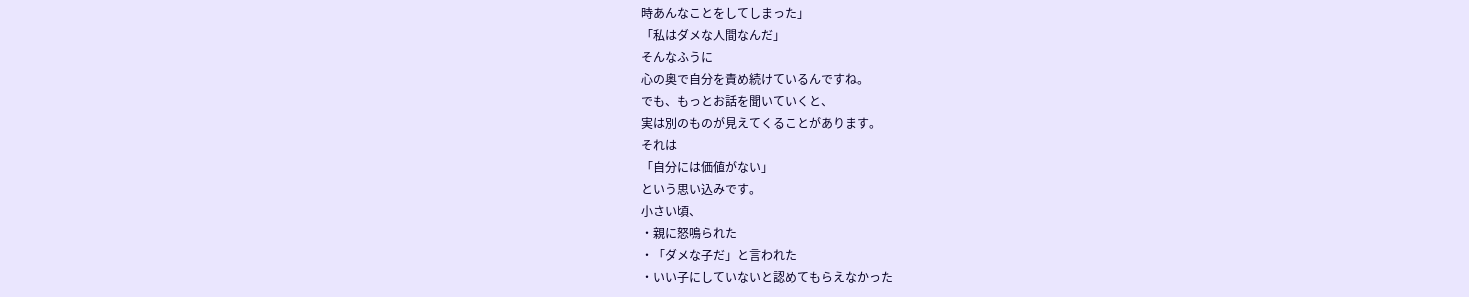時あんなことをしてしまった」
「私はダメな人間なんだ」
そんなふうに
心の奥で自分を責め続けているんですね。
でも、もっとお話を聞いていくと、
実は別のものが見えてくることがあります。
それは
「自分には価値がない」
という思い込みです。
小さい頃、
・親に怒鳴られた
・「ダメな子だ」と言われた
・いい子にしていないと認めてもらえなかった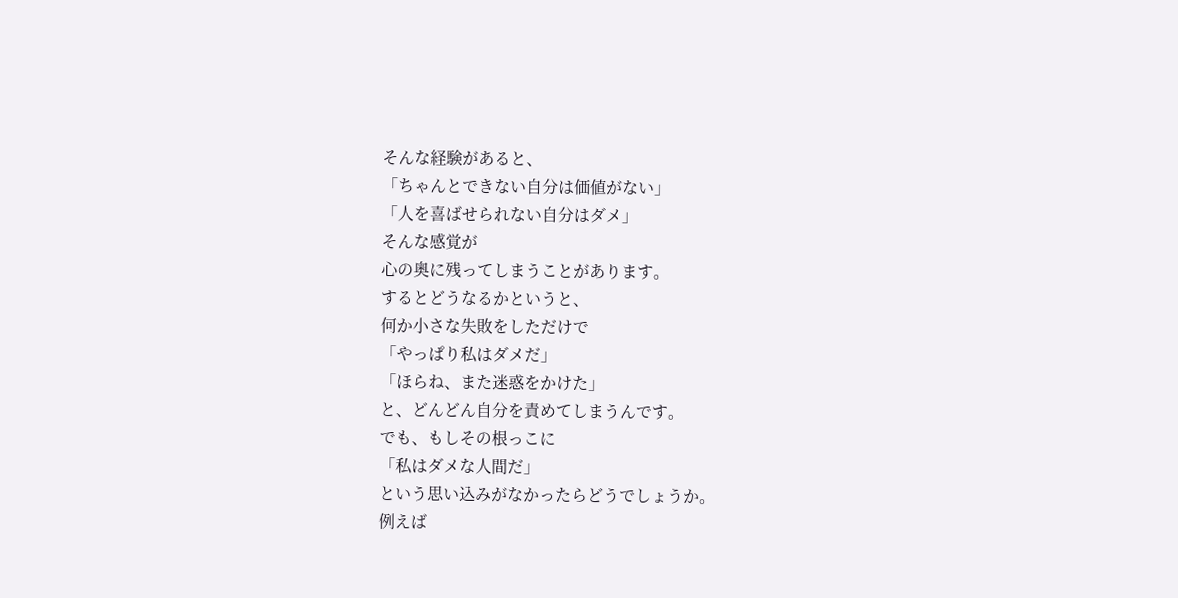そんな経験があると、
「ちゃんとできない自分は価値がない」
「人を喜ばせられない自分はダメ」
そんな感覚が
心の奥に残ってしまうことがあります。
するとどうなるかというと、
何か小さな失敗をしただけで
「やっぱり私はダメだ」
「ほらね、また迷惑をかけた」
と、どんどん自分を責めてしまうんです。
でも、もしその根っこに
「私はダメな人間だ」
という思い込みがなかったらどうでしょうか。
例えば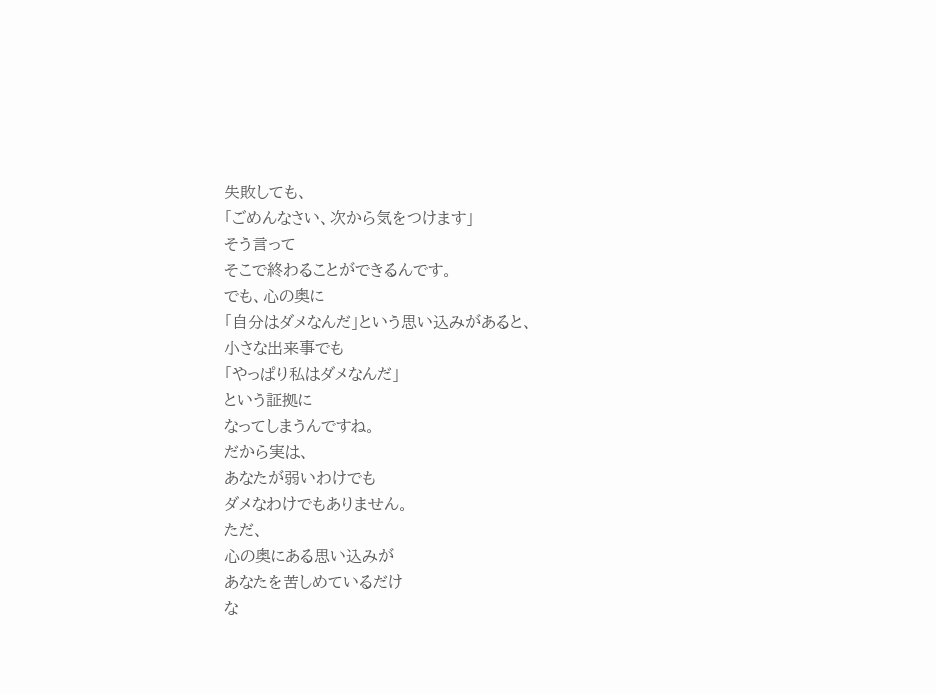失敗しても、
「ごめんなさい、次から気をつけます」
そう言って
そこで終わることができるんです。
でも、心の奥に
「自分はダメなんだ」という思い込みがあると、
小さな出来事でも
「やっぱり私はダメなんだ」
という証拠に
なってしまうんですね。
だから実は、
あなたが弱いわけでも
ダメなわけでもありません。
ただ、
心の奥にある思い込みが
あなたを苦しめているだけ
な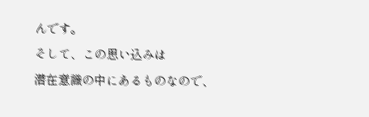んです。
そして、この思い込みは
潜在意識の中にあるものなので、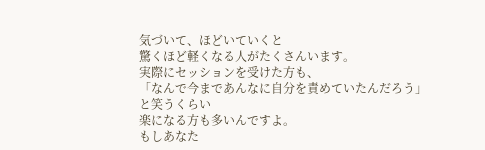気づいて、ほどいていくと
驚くほど軽くなる人がたくさんいます。
実際にセッションを受けた方も、
「なんで今まであんなに自分を責めていたんだろう」
と笑うくらい
楽になる方も多いんですよ。
もしあなた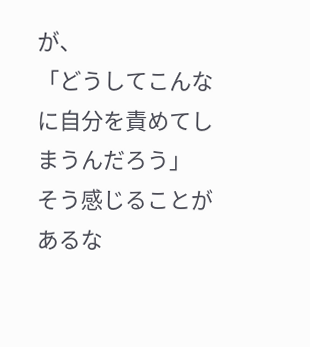が、
「どうしてこんなに自分を責めてしまうんだろう」
そう感じることがあるな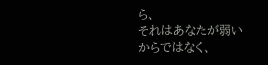ら、
それはあなたが弱いからではなく、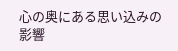心の奥にある思い込みの影響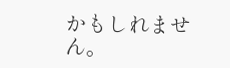かもしれません。